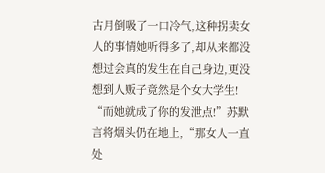古月倒吸了一口冷气,这种拐卖女人的事情她听得多了,却从来都没想过会真的发生在自己身边,更没想到人贩子竟然是个女大学生!
“而她就成了你的发泄点!”苏默言将烟头仍在地上,“那女人一直处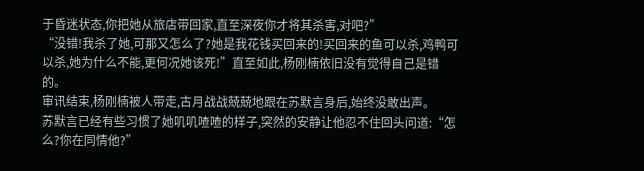于昏迷状态,你把她从旅店带回家,直至深夜你才将其杀害,对吧?”
“没错!我杀了她,可那又怎么了?她是我花钱买回来的!买回来的鱼可以杀,鸡鸭可以杀,她为什么不能,更何况她该死!”直至如此,杨刚楠依旧没有觉得自己是错的。
审讯结束,杨刚楠被人带走,古月战战兢兢地跟在苏默言身后,始终没敢出声。
苏默言已经有些习惯了她叽叽喳喳的样子,突然的安静让他忍不住回头问道:“怎么?你在同情他?”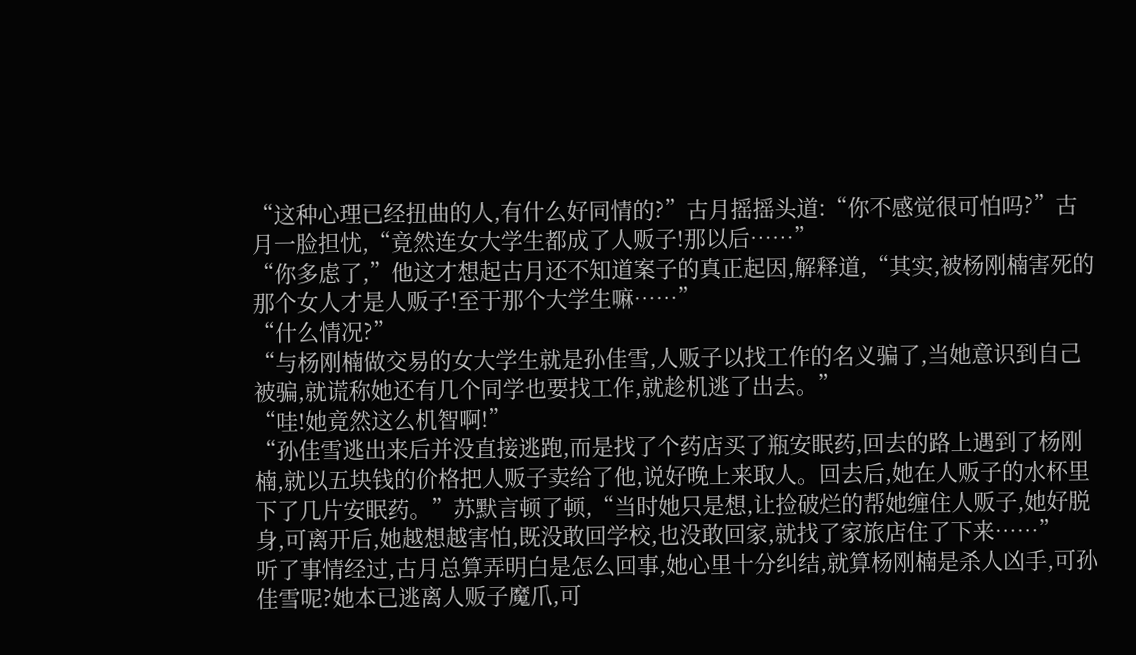“这种心理已经扭曲的人,有什么好同情的?”古月摇摇头道:“你不感觉很可怕吗?”古月一脸担忧,“竟然连女大学生都成了人贩子!那以后……”
“你多虑了,”他这才想起古月还不知道案子的真正起因,解释道,“其实,被杨刚楠害死的那个女人才是人贩子!至于那个大学生嘛……”
“什么情况?”
“与杨刚楠做交易的女大学生就是孙佳雪,人贩子以找工作的名义骗了,当她意识到自己被骗,就谎称她还有几个同学也要找工作,就趁机逃了出去。”
“哇!她竟然这么机智啊!”
“孙佳雪逃出来后并没直接逃跑,而是找了个药店买了瓶安眠药,回去的路上遇到了杨刚楠,就以五块钱的价格把人贩子卖给了他,说好晚上来取人。回去后,她在人贩子的水杯里下了几片安眠药。”苏默言顿了顿,“当时她只是想,让捡破烂的帮她缠住人贩子,她好脱身,可离开后,她越想越害怕,既没敢回学校,也没敢回家,就找了家旅店住了下来……”
听了事情经过,古月总算弄明白是怎么回事,她心里十分纠结,就算杨刚楠是杀人凶手,可孙佳雪呢?她本已逃离人贩子魔爪,可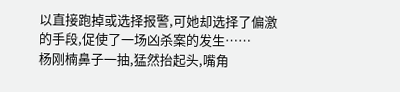以直接跑掉或选择报警,可她却选择了偏激的手段,促使了一场凶杀案的发生……
杨刚楠鼻子一抽,猛然抬起头,嘴角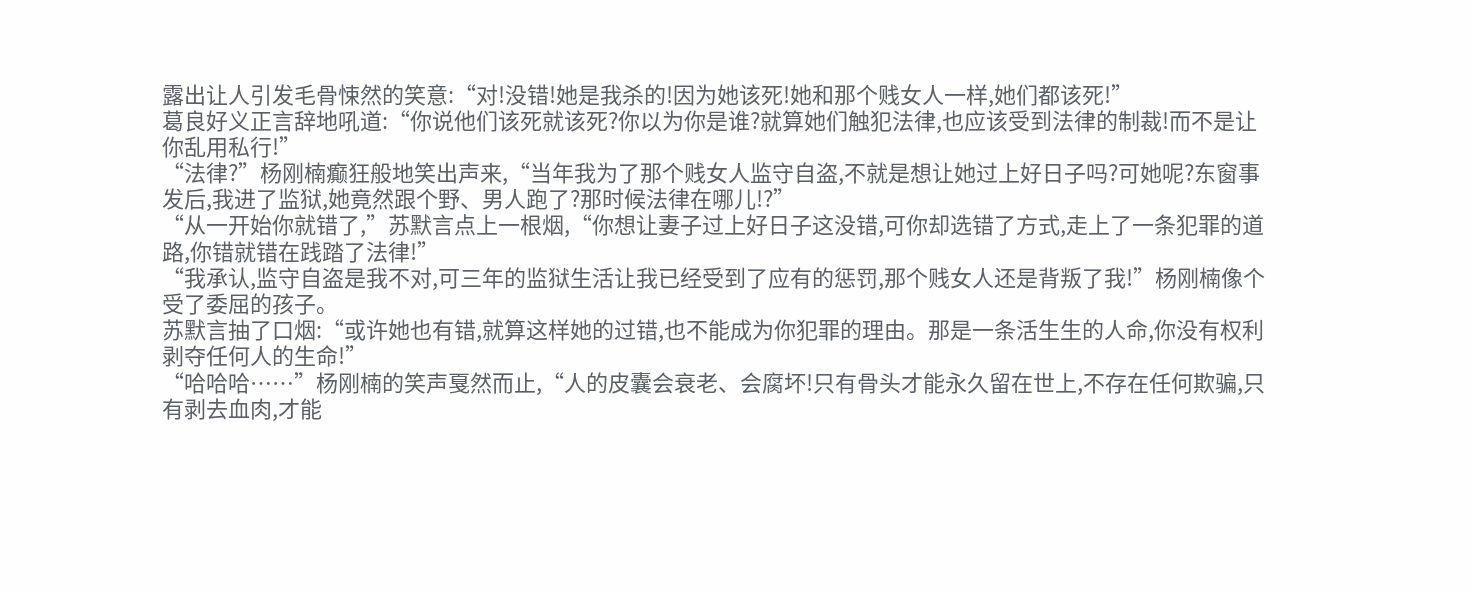露出让人引发毛骨悚然的笑意:“对!没错!她是我杀的!因为她该死!她和那个贱女人一样,她们都该死!”
葛良好义正言辞地吼道:“你说他们该死就该死?你以为你是谁?就算她们触犯法律,也应该受到法律的制裁!而不是让你乱用私行!”
“法律?”杨刚楠癫狂般地笑出声来,“当年我为了那个贱女人监守自盗,不就是想让她过上好日子吗?可她呢?东窗事发后,我进了监狱,她竟然跟个野、男人跑了?那时候法律在哪儿!?”
“从一开始你就错了,”苏默言点上一根烟,“你想让妻子过上好日子这没错,可你却选错了方式,走上了一条犯罪的道路,你错就错在践踏了法律!”
“我承认,监守自盗是我不对,可三年的监狱生活让我已经受到了应有的惩罚,那个贱女人还是背叛了我!”杨刚楠像个受了委屈的孩子。
苏默言抽了口烟:“或许她也有错,就算这样她的过错,也不能成为你犯罪的理由。那是一条活生生的人命,你没有权利剥夺任何人的生命!”
“哈哈哈……”杨刚楠的笑声戛然而止,“人的皮囊会衰老、会腐坏!只有骨头才能永久留在世上,不存在任何欺骗,只有剥去血肉,才能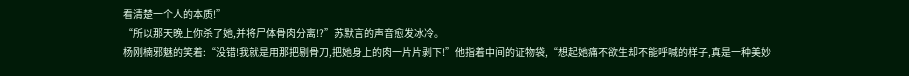看清楚一个人的本质!”
“所以那天晚上你杀了她,并将尸体骨肉分离!?”苏默言的声音愈发冰冷。
杨刚楠邪魅的笑着:“没错!我就是用那把剔骨刀,把她身上的肉一片片剥下!”他指着中间的证物袋,“想起她痛不欲生却不能呼喊的样子,真是一种美妙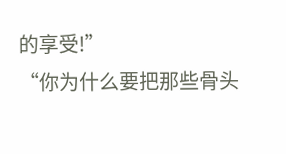的享受!”
“你为什么要把那些骨头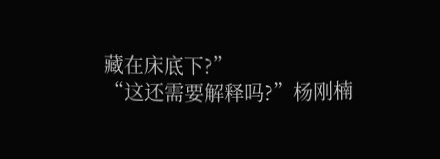藏在床底下?”
“这还需要解释吗?”杨刚楠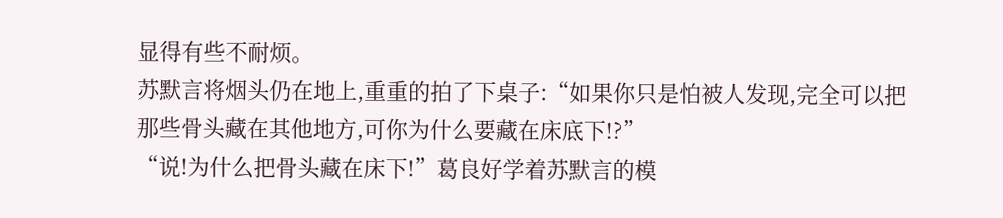显得有些不耐烦。
苏默言将烟头仍在地上,重重的拍了下桌子:“如果你只是怕被人发现,完全可以把那些骨头藏在其他地方,可你为什么要藏在床底下!?”
“说!为什么把骨头藏在床下!”葛良好学着苏默言的模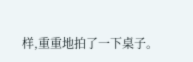样,重重地拍了一下桌子。